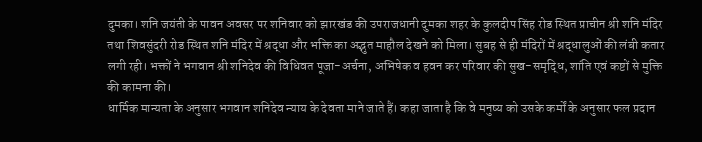दुमका। शनि जयंती के पावन अवसर पर शनिवार को झारखंड की उपराजधानी दुमका शहर के कुलदीप सिंह रोड स्थित प्राचीन श्री शनि मंदिर तथा शिवसुंदरी रोड स्थित शनि मंदिर में श्रद्धा और भक्ति का अद्भुत माहौल देखने को मिला। सुबह से ही मंदिरों में श्रद्धालुओं की लंबी कतार लगी रही। भक्तों ने भगवान श्री शनिदेव की विधिवत पूजा-अर्चना, अभिषेक व हवन कर परिवार की सुख-समृद्धि, शांति एवं कष्टों से मुक्ति की कामना की।
धार्मिक मान्यता के अनुसार भगवान शनिदेव न्याय के देवता माने जाते हैं। कहा जाता है कि वे मनुष्य को उसके कर्मों के अनुसार फल प्रदान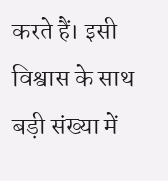करते हैं। इसी विश्वास के साथ बड़ी संख्या में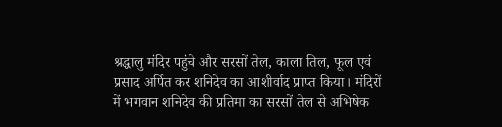श्रद्धालु मंदिर पहुंचे और सरसों तेल, काला तिल, फूल एवं
प्रसाद अर्पित कर शनिदेव का आशीर्वाद प्राप्त किया। मंदिरों में भगवान शनिदेव की प्रतिमा का सरसों तेल से अभिषेक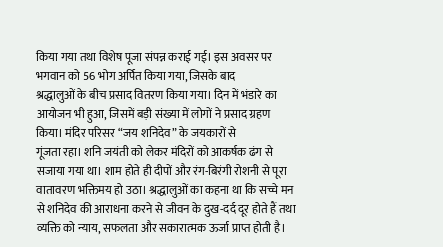किया गया तथा विशेष पूजा संपन्न कराई गई। इस अवसर पर भगवान को 56 भोग अर्पित किया गया, जिसके बाद
श्रद्धालुओं के बीच प्रसाद वितरण किया गया। दिन में भंडारे का आयोजन भी हुआ, जिसमें बड़ी संख्या में लोगों ने प्रसाद ग्रहण किया। मंदिर परिसर “जय शनिदेव” के जयकारों से
गूंजता रहा। शनि जयंती को लेकर मंदिरों को आकर्षक ढंग से सजाया गया था। शाम होते ही दीपों और रंग-बिरंगी रोशनी से पूरा वातावरण भक्तिमय हो उठा। श्रद्धालुओं का कहना था कि सच्चे मन से शनिदेव की आराधना करने से जीवन के दुख-दर्द दूर होते हैं तथा व्यक्ति को न्याय, सफलता और सकारात्मक ऊर्जा प्राप्त होती है।